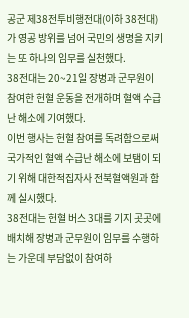공군 제38전투비행전대(이하 38전대)가 영공 방위를 넘어 국민의 생명을 지키는 또 하나의 임무를 실천했다.
38전대는 20~21일 장병과 군무원이 참여한 헌혈 운동을 전개하며 혈액 수급난 해소에 기여했다.
이번 행사는 헌혈 참여를 독려함으로써 국가적인 혈액 수급난 해소에 보탬이 되기 위해 대한적집자사 전북혈액원과 함께 실시했다.
38전대는 헌혈 버스 3대를 기지 곳곳에 배치해 장병과 군무원이 임무를 수행하는 가운데 부담없이 참여하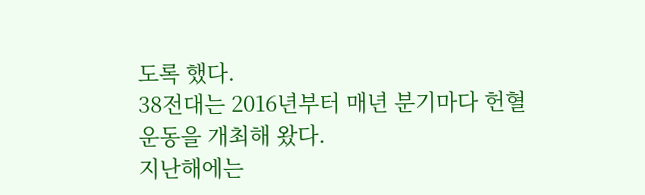도록 했다.
38전대는 2016년부터 매년 분기마다 헌혈 운동을 개최해 왔다.
지난해에는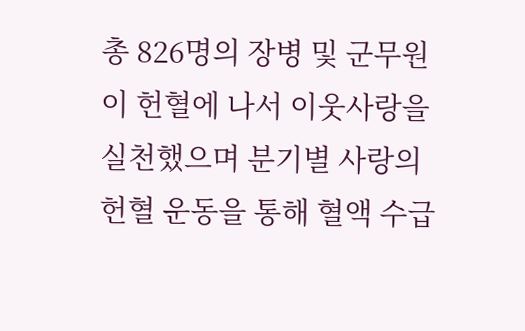총 826명의 장병 및 군무원이 헌혈에 나서 이웃사랑을 실천했으며 분기별 사랑의 헌혈 운동을 통해 혈액 수급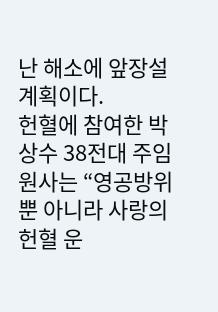난 해소에 앞장설 계획이다.
헌혈에 참여한 박상수 38전대 주임원사는 “영공방위뿐 아니라 사랑의 헌혈 운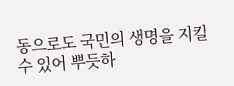동으로도 국민의 생명을 지킬 수 있어 뿌듯하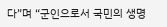다”며 “군인으로서 국민의 생명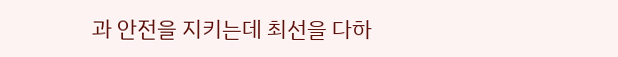과 안전을 지키는데 최선을 다하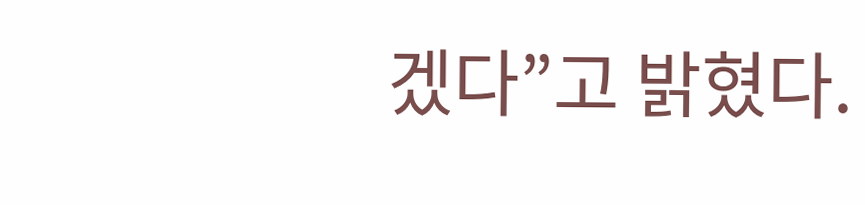겠다”고 밝혔다.